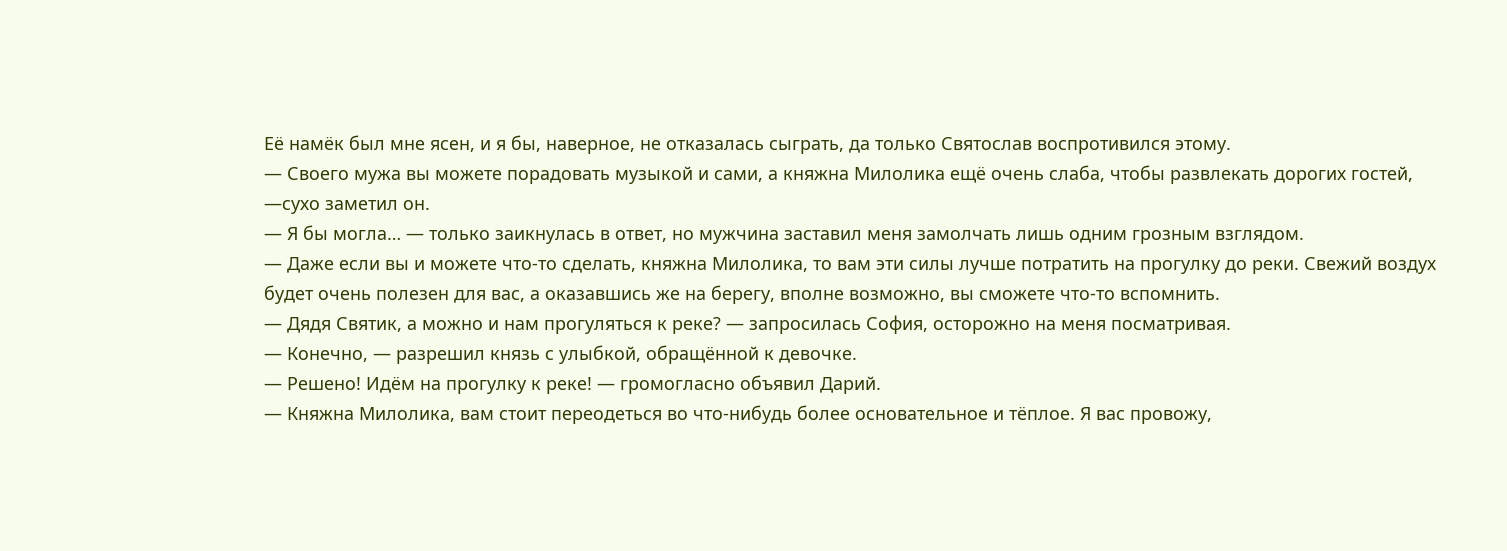Её намёк был мне ясен, и я бы, наверное, не отказалась сыграть, да только Святослав воспротивился этому.
— Своего мужа вы можете порадовать музыкой и сами, а княжна Милолика ещё очень слаба, чтобы развлекать дорогих гостей, —сухо заметил он.
— Я бы могла… — только заикнулась в ответ, но мужчина заставил меня замолчать лишь одним грозным взглядом.
— Даже если вы и можете что-то сделать, княжна Милолика, то вам эти силы лучше потратить на прогулку до реки. Свежий воздух будет очень полезен для вас, а оказавшись же на берегу, вполне возможно, вы сможете что-то вспомнить.
— Дядя Святик, а можно и нам прогуляться к реке? — запросилась София, осторожно на меня посматривая.
— Конечно, — разрешил князь с улыбкой, обращённой к девочке.
— Решено! Идём на прогулку к реке! — громогласно объявил Дарий.
— Княжна Милолика, вам стоит переодеться во что-нибудь более основательное и тёплое. Я вас провожу,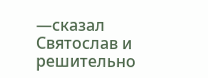—сказал Святослав и решительно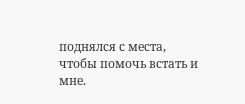поднялся с места, чтобы помочь встать и мне.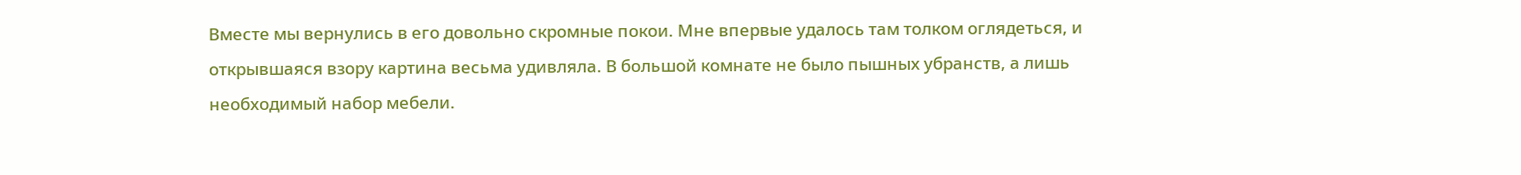Вместе мы вернулись в его довольно скромные покои. Мне впервые удалось там толком оглядеться, и открывшаяся взору картина весьма удивляла. В большой комнате не было пышных убранств, а лишь необходимый набор мебели.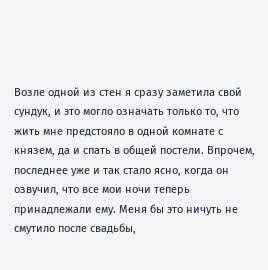Возле одной из стен я сразу заметила свой сундук, и это могло означать только то, что жить мне предстояло в одной комнате с князем, да и спать в общей постели. Впрочем, последнее уже и так стало ясно, когда он озвучил, что все мои ночи теперь принадлежали ему. Меня бы это ничуть не смутило после свадьбы,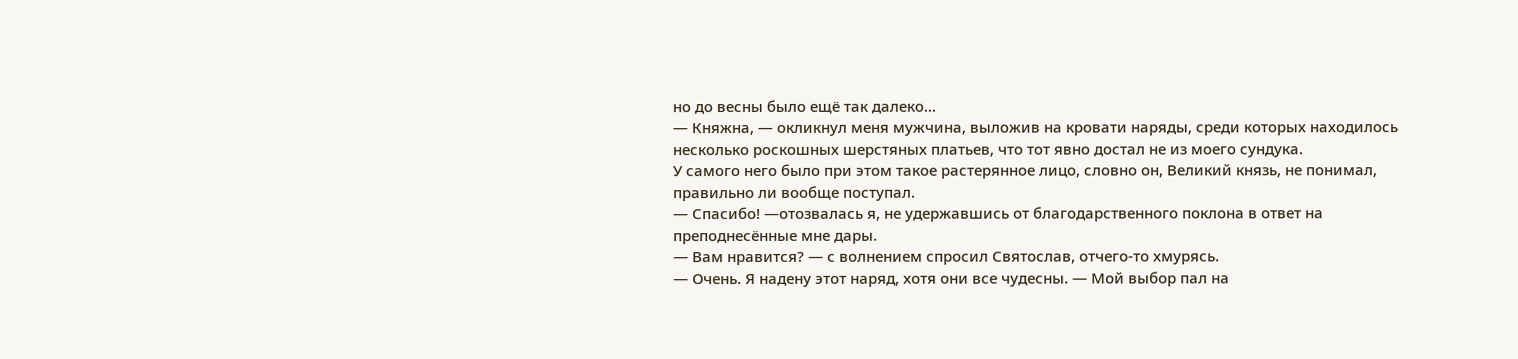но до весны было ещё так далеко…
— Княжна, — окликнул меня мужчина, выложив на кровати наряды, среди которых находилось несколько роскошных шерстяных платьев, что тот явно достал не из моего сундука.
У самого него было при этом такое растерянное лицо, словно он, Великий князь, не понимал, правильно ли вообще поступал.
— Спасибо! —отозвалась я, не удержавшись от благодарственного поклона в ответ на преподнесённые мне дары.
— Вам нравится? — с волнением спросил Святослав, отчего-то хмурясь.
— Очень. Я надену этот наряд, хотя они все чудесны. — Мой выбор пал на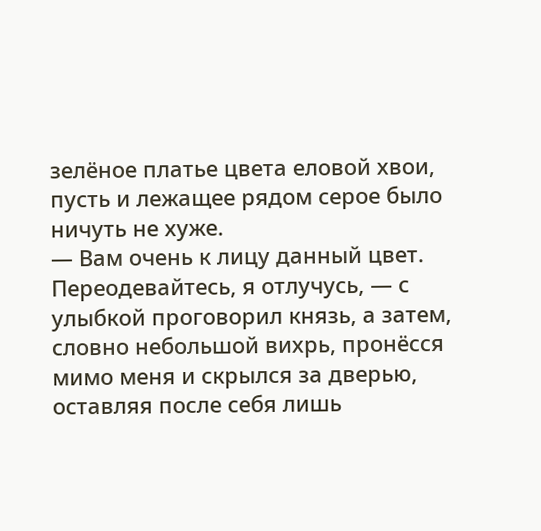зелёное платье цвета еловой хвои, пусть и лежащее рядом серое было ничуть не хуже.
— Вам очень к лицу данный цвет. Переодевайтесь, я отлучусь, — с улыбкой проговорил князь, а затем, словно небольшой вихрь, пронёсся мимо меня и скрылся за дверью, оставляя после себя лишь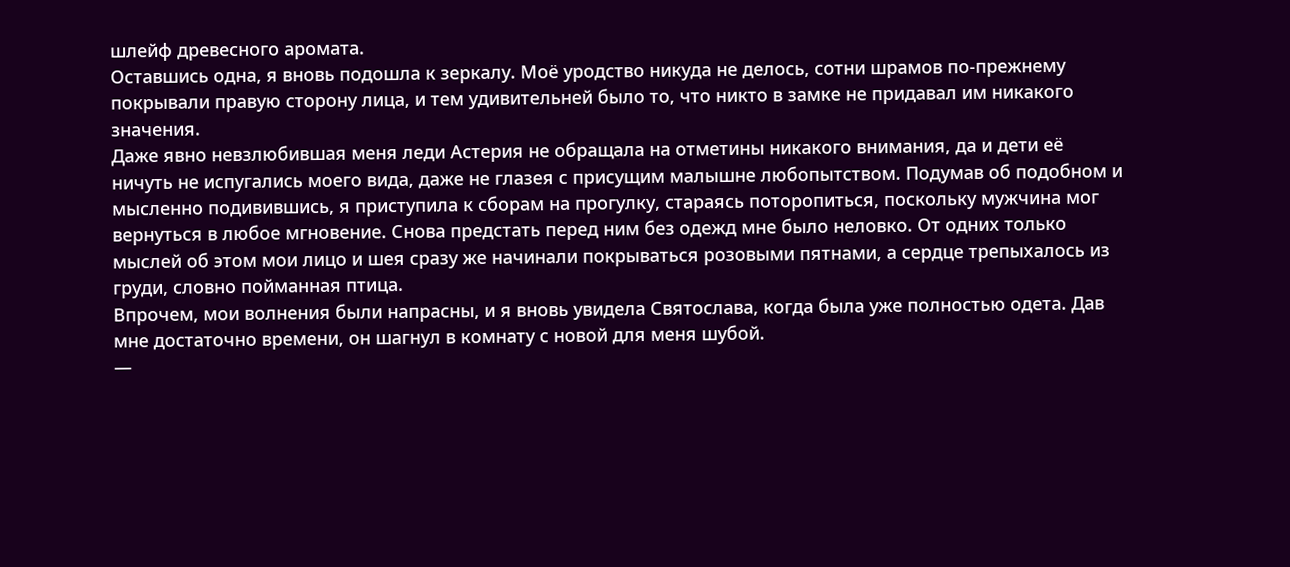шлейф древесного аромата.
Оставшись одна, я вновь подошла к зеркалу. Моё уродство никуда не делось, сотни шрамов по-прежнему покрывали правую сторону лица, и тем удивительней было то, что никто в замке не придавал им никакого значения.
Даже явно невзлюбившая меня леди Астерия не обращала на отметины никакого внимания, да и дети её ничуть не испугались моего вида, даже не глазея с присущим малышне любопытством. Подумав об подобном и мысленно подивившись, я приступила к сборам на прогулку, стараясь поторопиться, поскольку мужчина мог вернуться в любое мгновение. Снова предстать перед ним без одежд мне было неловко. От одних только мыслей об этом мои лицо и шея сразу же начинали покрываться розовыми пятнами, а сердце трепыхалось из груди, словно пойманная птица.
Впрочем, мои волнения были напрасны, и я вновь увидела Святослава, когда была уже полностью одета. Дав мне достаточно времени, он шагнул в комнату с новой для меня шубой.
—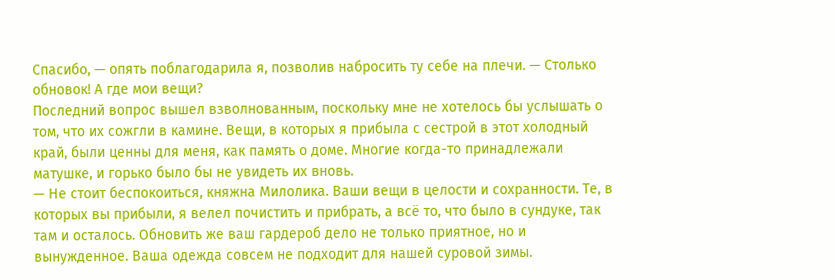Спасибо, — опять поблагодарила я, позволив набросить ту себе на плечи. — Столько обновок! А где мои вещи?
Последний вопрос вышел взволнованным, поскольку мне не хотелось бы услышать о том, что их сожгли в камине. Вещи, в которых я прибыла с сестрой в этот холодный край, были ценны для меня, как память о доме. Многие когда-то принадлежали матушке, и горько было бы не увидеть их вновь.
— Не стоит беспокоиться, княжна Милолика. Ваши вещи в целости и сохранности. Те, в которых вы прибыли, я велел почистить и прибрать, а всё то, что было в сундуке, так там и осталось. Обновить же ваш гардероб дело не только приятное, но и вынужденное. Ваша одежда совсем не подходит для нашей суровой зимы.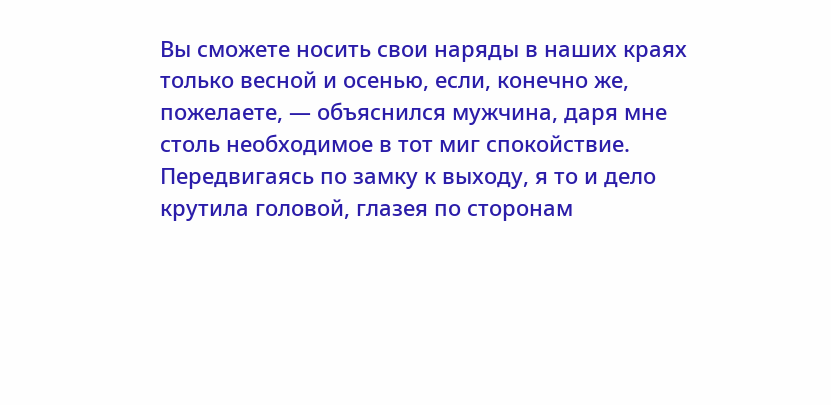Вы сможете носить свои наряды в наших краях только весной и осенью, если, конечно же, пожелаете, — объяснился мужчина, даря мне столь необходимое в тот миг спокойствие.
Передвигаясь по замку к выходу, я то и дело крутила головой, глазея по сторонам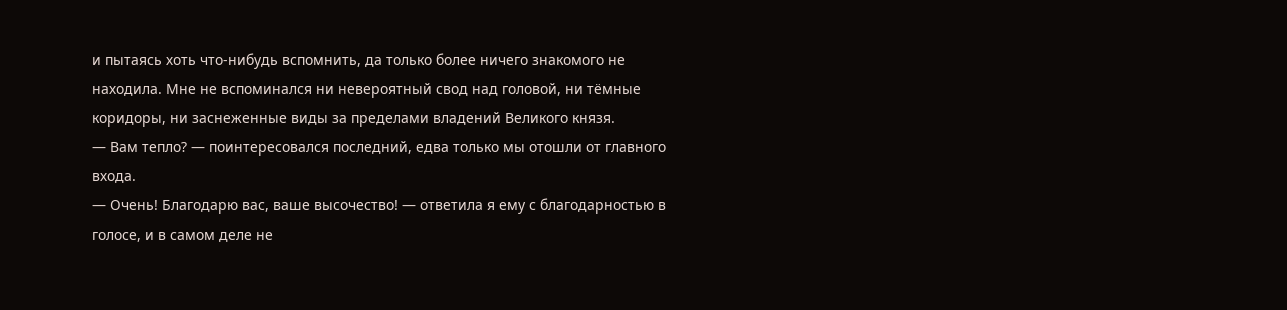и пытаясь хоть что-нибудь вспомнить, да только более ничего знакомого не находила. Мне не вспоминался ни невероятный свод над головой, ни тёмные коридоры, ни заснеженные виды за пределами владений Великого князя.
— Вам тепло? — поинтересовался последний, едва только мы отошли от главного входа.
— Очень! Благодарю вас, ваше высочество! — ответила я ему с благодарностью в голосе, и в самом деле не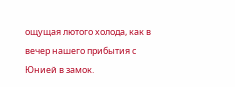ощущая лютого холода, как в вечер нашего прибытия с Юнией в замок.